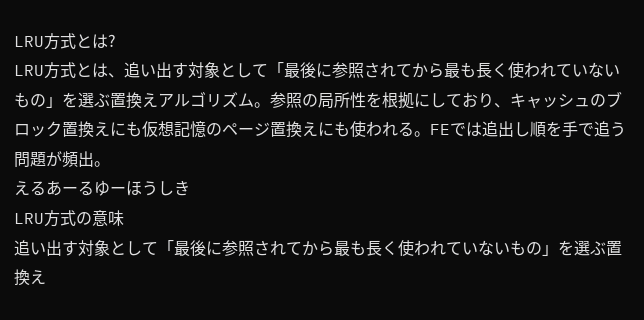LRU方式とは?
LRU方式とは、追い出す対象として「最後に参照されてから最も長く使われていないもの」を選ぶ置換えアルゴリズム。参照の局所性を根拠にしており、キャッシュのブロック置換えにも仮想記憶のページ置換えにも使われる。FEでは追出し順を手で追う問題が頻出。
えるあーるゆーほうしき
LRU方式の意味
追い出す対象として「最後に参照されてから最も長く使われていないもの」を選ぶ置換え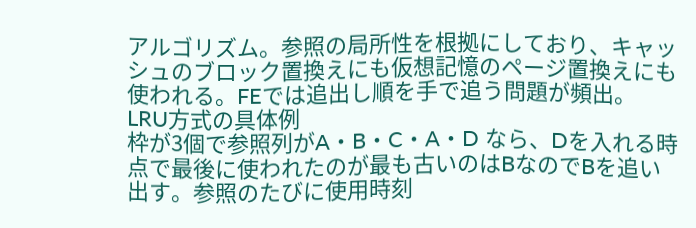アルゴリズム。参照の局所性を根拠にしており、キャッシュのブロック置換えにも仮想記憶のページ置換えにも使われる。FEでは追出し順を手で追う問題が頻出。
LRU方式の具体例
枠が3個で参照列がA・B・C・A・D なら、Dを入れる時点で最後に使われたのが最も古いのはBなのでBを追い出す。参照のたびに使用時刻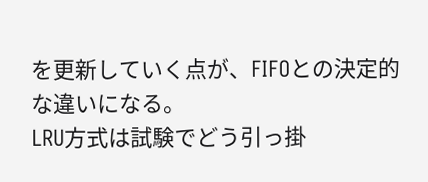を更新していく点が、FIFOとの決定的な違いになる。
LRU方式は試験でどう引っ掛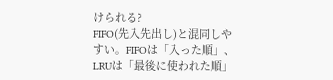けられる?
FIFO(先入先出し)と混同しやすい。FIFOは「入った順」、LRUは「最後に使われた順」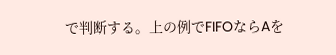で判断する。上の例でFIFOならAを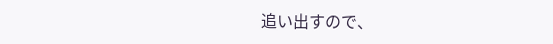追い出すので、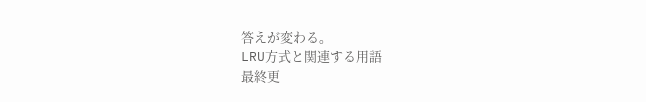答えが変わる。
LRU方式と関連する用語
最終更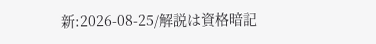新:2026-08-25/解説は資格暗記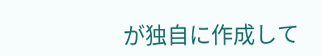が独自に作成して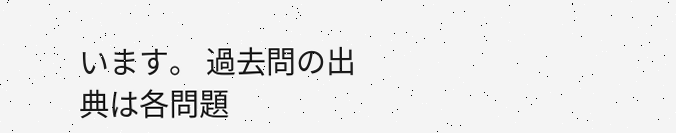います。 過去問の出典は各問題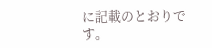に記載のとおりです。